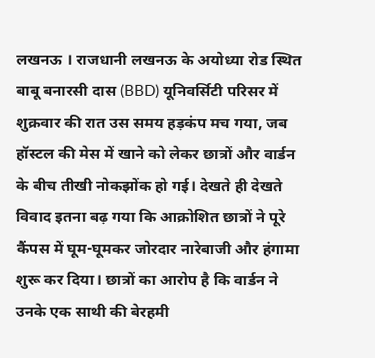लखनऊ । राजधानी लखनऊ के अयोध्या रोड स्थित बाबू बनारसी दास (BBD) यूनिवर्सिटी परिसर में शुक्रवार की रात उस समय हड़कंप मच गया, जब हॉस्टल की मेस में खाने को लेकर छात्रों और वार्डन के बीच तीखी नोकझोंक हो गई। देखते ही देखते विवाद इतना बढ़ गया कि आक्रोशित छात्रों ने पूरे कैंपस में घूम-घूमकर जोरदार नारेबाजी और हंगामा शुरू कर दिया। छात्रों का आरोप है कि वार्डन ने उनके एक साथी की बेरहमी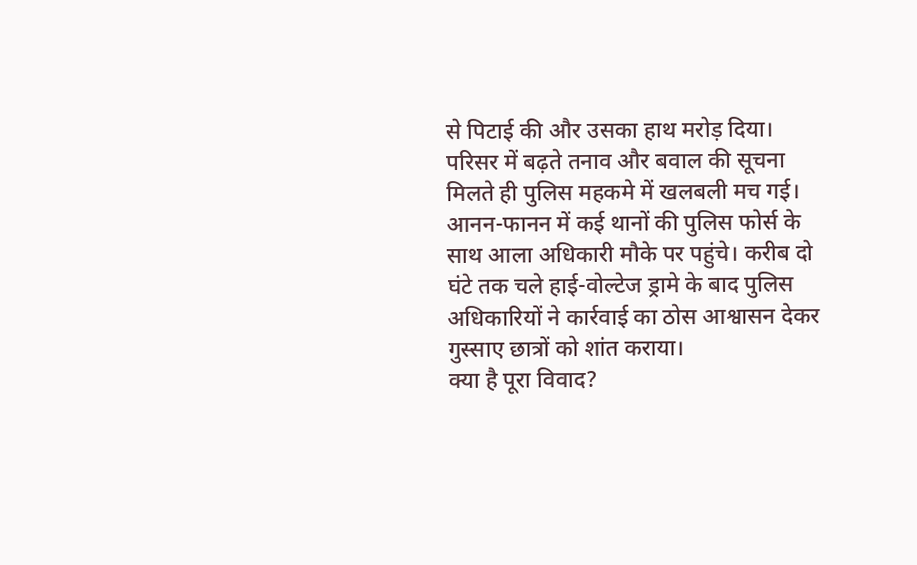से पिटाई की और उसका हाथ मरोड़ दिया।
परिसर में बढ़ते तनाव और बवाल की सूचना मिलते ही पुलिस महकमे में खलबली मच गई। आनन-फानन में कई थानों की पुलिस फोर्स के साथ आला अधिकारी मौके पर पहुंचे। करीब दो घंटे तक चले हाई-वोल्टेज ड्रामे के बाद पुलिस अधिकारियों ने कार्रवाई का ठोस आश्वासन देकर गुस्साए छात्रों को शांत कराया।
क्या है पूरा विवाद?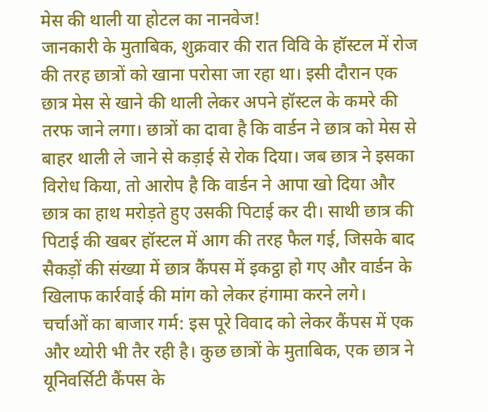मेस की थाली या होटल का नानवेज!
जानकारी के मुताबिक, शुक्रवार की रात विवि के हॉस्टल में रोज की तरह छात्रों को खाना परोसा जा रहा था। इसी दौरान एक छात्र मेस से खाने की थाली लेकर अपने हॉस्टल के कमरे की तरफ जाने लगा। छात्रों का दावा है कि वार्डन ने छात्र को मेस से बाहर थाली ले जाने से कड़ाई से रोक दिया। जब छात्र ने इसका विरोध किया, तो आरोप है कि वार्डन ने आपा खो दिया और छात्र का हाथ मरोड़ते हुए उसकी पिटाई कर दी। साथी छात्र की पिटाई की खबर हॉस्टल में आग की तरह फैल गई, जिसके बाद सैकड़ों की संख्या में छात्र कैंपस में इकट्ठा हो गए और वार्डन के खिलाफ कार्रवाई की मांग को लेकर हंगामा करने लगे।
चर्चाओं का बाजार गर्म: इस पूरे विवाद को लेकर कैंपस में एक और थ्योरी भी तैर रही है। कुछ छात्रों के मुताबिक, एक छात्र ने यूनिवर्सिटी कैंपस के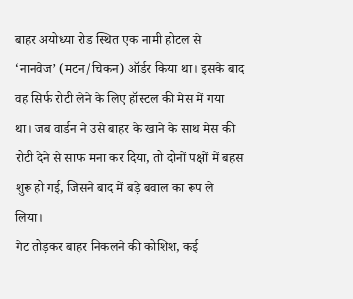बाहर अयोध्या रोड स्थित एक नामी होटल से ‘नानवेज’ (मटन/चिकन) ऑर्डर किया था। इसके बाद वह सिर्फ रोटी लेने के लिए हॉस्टल की मेस में गया था। जब वार्डन ने उसे बाहर के खाने के साथ मेस की रोटी देने से साफ मना कर दिया, तो दोनों पक्षों में बहस शुरू हो गई, जिसने बाद में बड़े बवाल का रूप ले लिया।
गेट तोड़कर बाहर निकलने की कोशिश, कई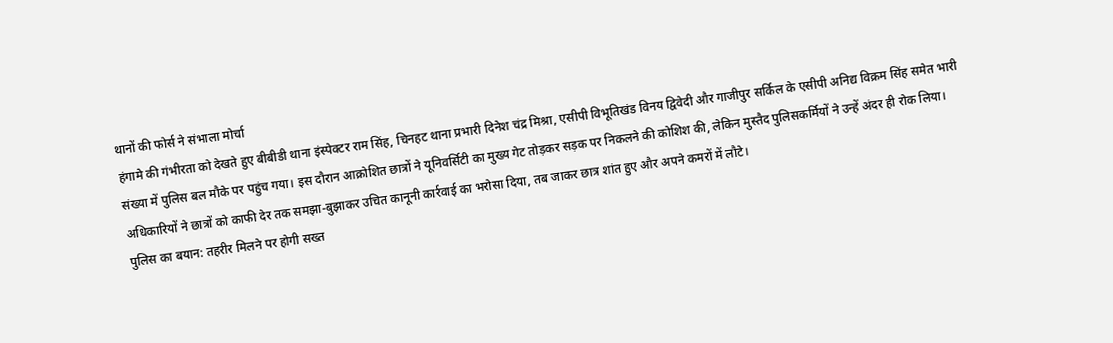थानों की फोर्स ने संभाला मोर्चा
हंगामे की गंभीरता को देखते हुए बीबीडी थाना इंस्पेक्टर राम सिंह, चिनहट थाना प्रभारी दिनेश चंद्र मिश्रा, एसीपी विभूतिखंड विनय द्विवेदी और गाजीपुर सर्किल के एसीपी अनिद्य विक्रम सिंह समेत भारी संख्या में पुलिस बल मौके पर पहुंच गया। इस दौरान आक्रोशित छात्रों ने यूनिवर्सिटी का मुख्य गेट तोड़कर सड़क पर निकलने की कोशिश की, लेकिन मुस्तैद पुलिसकर्मियों ने उन्हें अंदर ही रोक लिया। अधिकारियों ने छात्रों को काफी देर तक समझा-बुझाकर उचित कानूनी कार्रवाई का भरोसा दिया, तब जाकर छात्र शांत हुए और अपने कमरों में लौटे।
पुलिस का बयान: तहरीर मिलने पर होगी सख्त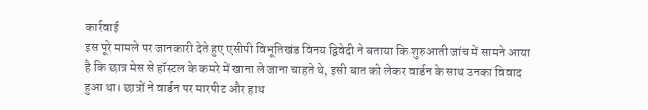कार्रवाई
इस पूरे मामले पर जानकारी देते हुए एसीपी विभूतिखंड विनय द्विवेदी ने बताया कि शुरुआती जांच में सामने आया है कि छात्र मेस से हॉस्टल के कमरे में खाना ले जाना चाहते थे, इसी बात को लेकर वार्डन के साथ उनका विवाद हुआ था। छात्रों ने वार्डन पर मारपीट और हाथ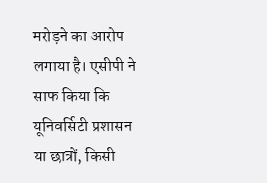मरोड़ने का आरोप लगाया है। एसीपी ने साफ किया कि यूनिवर्सिटी प्रशासन या छात्रों, किसी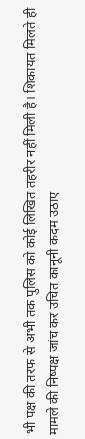भी पक्ष की तरफ से अभी तक पुलिस को कोई लिखित तहरीर नहीं मिली है। शिकायत मिलते ही मामले की निष्पक्ष जांच कर उचित कानूनी कदम उठाए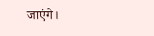जाएंगे।